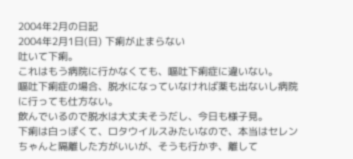2004年2月の日記
2004年2月1日(日) 下痢が止まらない
吐いて下痢。
これはもう病院に行かなくても、嘔吐下痢症に違いない。
嘔吐下痢症の場合、脱水になっていなければ薬も出ないし病院に行っても仕方ない。
飲んでいるので脱水は大丈夫そうだし、今日も様子見。
下痢は白っぽくて、ロタウイルスみたいなので、本当はセレンちゃんと隔離した方がいいが、そうも行かず、離して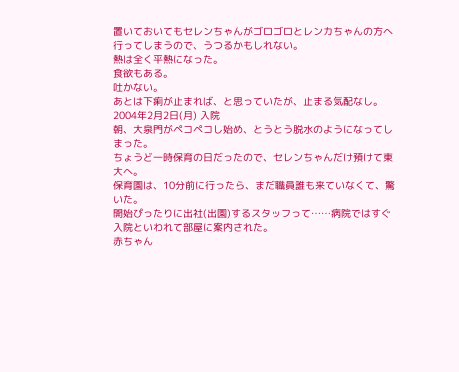置いておいてもセレンちゃんがゴロゴロとレンカちゃんの方へ行ってしまうので、うつるかもしれない。
熱は全く平熱になった。
食欲もある。
吐かない。
あとは下痢が止まれば、と思っていたが、止まる気配なし。
2004年2月2日(月) 入院
朝、大泉門がペコペコし始め、とうとう脱水のようになってしまった。
ちょうど一時保育の日だったので、セレンちゃんだけ預けて東大へ。
保育園は、10分前に行ったら、まだ職員誰も来ていなくて、驚いた。
開始ぴったりに出社(出園)するスタッフって……病院ではすぐ入院といわれて部屋に案内された。
赤ちゃん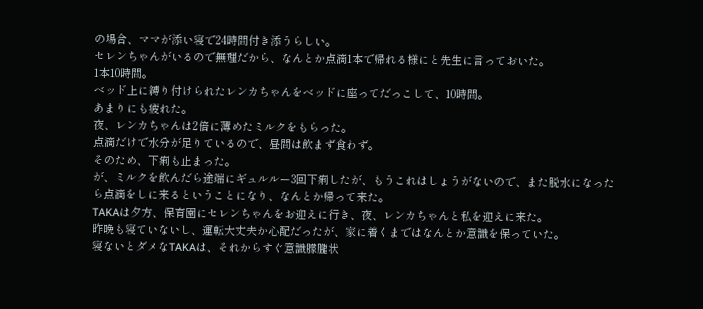の場合、ママが添い寝で24時間付き添うらしい。
セレンちゃんがいるので無理だから、なんとか点滴1本で帰れる様にと先生に言っておいた。
1本10時間。
ベッド上に縛り付けられたレンカちゃんをベッドに座ってだっこして、10時間。
あまりにも疲れた。
夜、レンカちゃんは2倍に薄めたミルクをもらった。
点滴だけで水分が足りているので、昼間は飲まず食わず。
そのため、下痢も止まった。
が、ミルクを飲んだら途端にギュルルー3回下痢したが、もうこれはしょうがないので、また脱水になったら点滴をしに来るということになり、なんとか帰って来た。
TAKAは夕方、保育園にセレンちゃんをお迎えに行き、夜、レンカちゃんと私を迎えに来た。
昨晩も寝ていないし、運転大丈夫か心配だったが、家に着くまではなんとか意識を保っていた。
寝ないとダメなTAKAは、それからすぐ意識朦朧状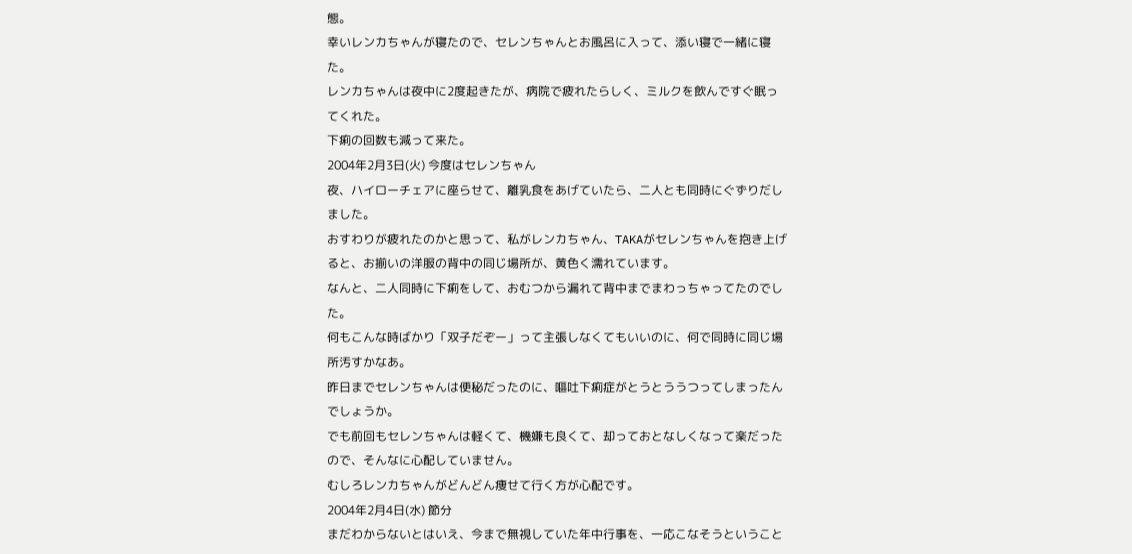態。
幸いレンカちゃんが寝たので、セレンちゃんとお風呂に入って、添い寝で一緒に寝た。
レンカちゃんは夜中に2度起きたが、病院で疲れたらしく、ミルクを飲んですぐ眠ってくれた。
下痢の回数も減って来た。
2004年2月3日(火) 今度はセレンちゃん
夜、ハイローチェアに座らせて、離乳食をあげていたら、二人とも同時にぐずりだしました。
おすわりが疲れたのかと思って、私がレンカちゃん、TAKAがセレンちゃんを抱き上げると、お揃いの洋服の背中の同じ場所が、黄色く濡れています。
なんと、二人同時に下痢をして、おむつから漏れて背中までまわっちゃってたのでした。
何もこんな時ばかり「双子だぞー」って主張しなくてもいいのに、何で同時に同じ場所汚すかなあ。
昨日までセレンちゃんは便秘だったのに、嘔吐下痢症がとうとううつってしまったんでしょうか。
でも前回もセレンちゃんは軽くて、機嫌も良くて、却っておとなしくなって楽だったので、そんなに心配していません。
むしろレンカちゃんがどんどん痩せて行く方が心配です。
2004年2月4日(水) 節分
まだわからないとはいえ、今まで無視していた年中行事を、一応こなそうということ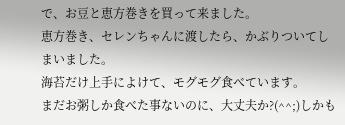で、お豆と恵方巻きを買って来ました。
恵方巻き、セレンちゃんに渡したら、かぶりついてしまいました。
海苔だけ上手によけて、モグモグ食べています。
まだお粥しか食べた事ないのに、大丈夫か?(^^;)しかも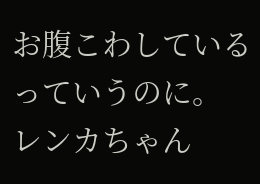お腹こわしているっていうのに。
レンカちゃん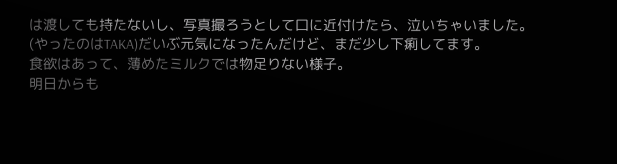は渡しても持たないし、写真撮ろうとして口に近付けたら、泣いちゃいました。
(やったのはTAKA)だいぶ元気になったんだけど、まだ少し下痢してます。
食欲はあって、薄めたミルクでは物足りない様子。
明日からも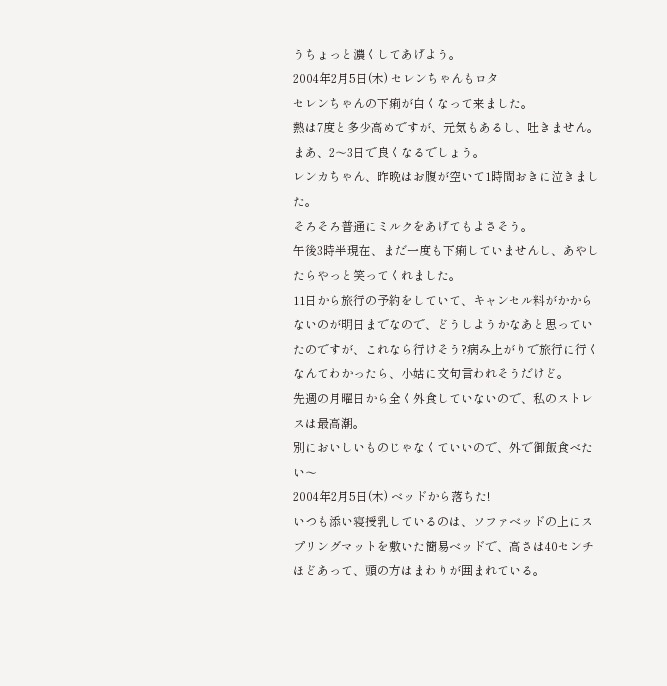うちょっと濃くしてあげよう。
2004年2月5日(木) セレンちゃんもロタ
セレンちゃんの下痢が白くなって来ました。
熱は7度と多少高めですが、元気もあるし、吐きません。
まあ、2〜3日で良くなるでしょう。
レンカちゃん、昨晩はお腹が空いて1時間おきに泣きました。
そろそろ普通にミルクをあげてもよさそう。
午後3時半現在、まだ一度も下痢していませんし、あやしたらやっと笑ってくれました。
11日から旅行の予約をしていて、キャンセル料がかからないのが明日までなので、どうしようかなあと思っていたのですが、これなら行けそう?病み上がりで旅行に行くなんてわかったら、小姑に文句言われそうだけど。
先週の月曜日から全く外食していないので、私のストレスは最高潮。
別においしいものじゃなくていいので、外で御飯食べたい〜
2004年2月5日(木) ベッドから落ちた!
いつも添い寝授乳しているのは、ソファベッドの上にスプリングマットを敷いた簡易ベッドで、高さは40センチほどあって、頭の方はまわりが囲まれている。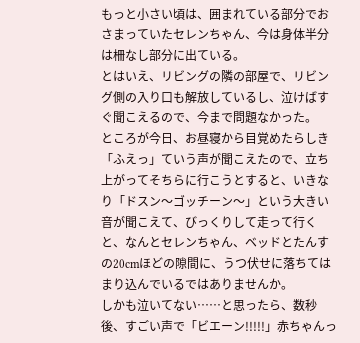もっと小さい頃は、囲まれている部分でおさまっていたセレンちゃん、今は身体半分は柵なし部分に出ている。
とはいえ、リビングの隣の部屋で、リビング側の入り口も解放しているし、泣けばすぐ聞こえるので、今まで問題なかった。
ところが今日、お昼寝から目覚めたらしき「ふえっ」ていう声が聞こえたので、立ち上がってそちらに行こうとすると、いきなり「ドスン〜ゴッチーン〜」という大きい音が聞こえて、びっくりして走って行くと、なんとセレンちゃん、ベッドとたんすの20cmほどの隙間に、うつ伏せに落ちてはまり込んでいるではありませんか。
しかも泣いてない……と思ったら、数秒後、すごい声で「ビエーン!!!!!」赤ちゃんっ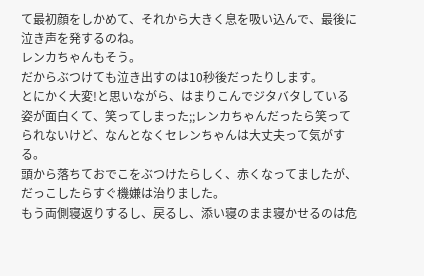て最初顔をしかめて、それから大きく息を吸い込んで、最後に泣き声を発するのね。
レンカちゃんもそう。
だからぶつけても泣き出すのは10秒後だったりします。
とにかく大変!と思いながら、はまりこんでジタバタしている姿が面白くて、笑ってしまった;;レンカちゃんだったら笑ってられないけど、なんとなくセレンちゃんは大丈夫って気がする。
頭から落ちておでこをぶつけたらしく、赤くなってましたが、だっこしたらすぐ機嫌は治りました。
もう両側寝返りするし、戻るし、添い寝のまま寝かせるのは危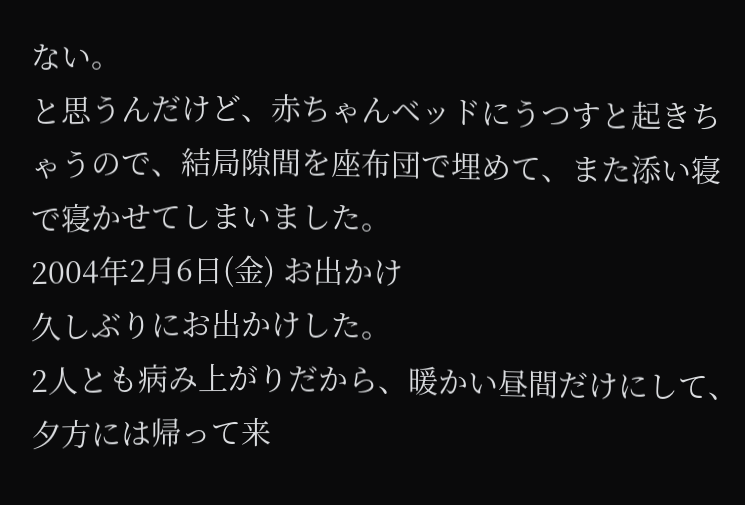ない。
と思うんだけど、赤ちゃんベッドにうつすと起きちゃうので、結局隙間を座布団で埋めて、また添い寝で寝かせてしまいました。
2004年2月6日(金) お出かけ
久しぶりにお出かけした。
2人とも病み上がりだから、暖かい昼間だけにして、夕方には帰って来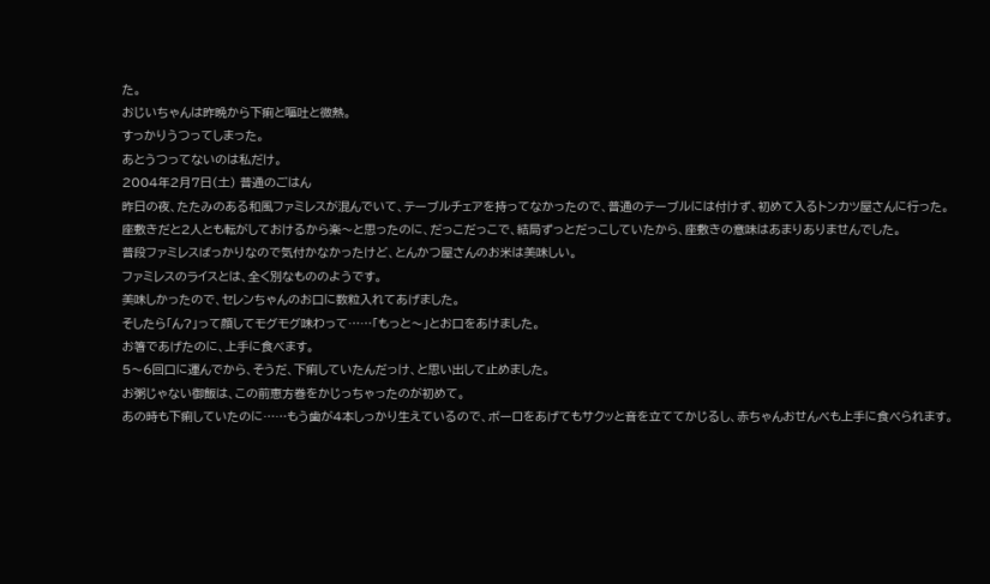た。
おじいちゃんは昨晩から下痢と嘔吐と微熱。
すっかりうつってしまった。
あとうつってないのは私だけ。
2004年2月7日(土) 普通のごはん
昨日の夜、たたみのある和風ファミレスが混んでいて、テーブルチェアを持ってなかったので、普通のテーブルには付けず、初めて入るトンカツ屋さんに行った。
座敷きだと2人とも転がしておけるから楽〜と思ったのに、だっこだっこで、結局ずっとだっこしていたから、座敷きの意味はあまりありませんでした。
普段ファミレスばっかりなので気付かなかったけど、とんかつ屋さんのお米は美味しい。
ファミレスのライスとは、全く別なもののようです。
美味しかったので、セレンちゃんのお口に数粒入れてあげました。
そしたら「ん?」って顔してモグモグ味わって……「もっと〜」とお口をあけました。
お箸であげたのに、上手に食べます。
5〜6回口に運んでから、そうだ、下痢していたんだっけ、と思い出して止めました。
お粥じゃない御飯は、この前恵方巻をかじっちゃったのが初めて。
あの時も下痢していたのに……もう歯が4本しっかり生えているので、ボーロをあげてもサクッと音を立ててかじるし、赤ちゃんおせんべも上手に食べられます。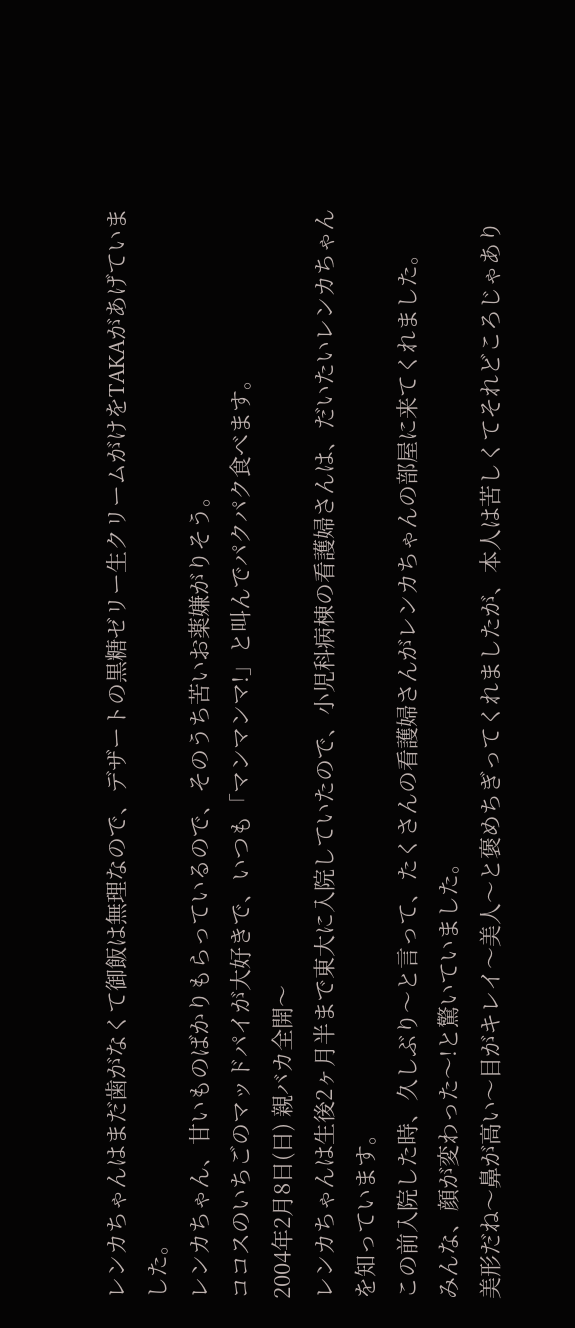レンカちゃんはまだ歯がなくて御飯は無理なので、デザートの黒糖ゼリー生クリームがけをTAKAがあげていました。
レンカちゃん、甘いものばかりもらっているので、そのうち苦いお薬嫌がりそう。
ココスのいちごのマッドパイが大好きで、いつも「マンマンマ!」と叫んでパクパク食べます。
2004年2月8日(日) 親バカ全開〜
レンカちゃんは生後2ヶ月半まで東大に入院していたので、小児科病棟の看護婦さんは、だいたいレンカちゃんを知っています。
この前入院した時、久しぶり〜と言って、たくさんの看護婦さんがレンカちゃんの部屋に来てくれました。
みんな、顔が変わった〜!と驚いていました。
美形だね〜鼻が高い〜目がキレイ〜美人〜と褒めちぎってくれましたが、本人は苦しくてそれどころじゃあり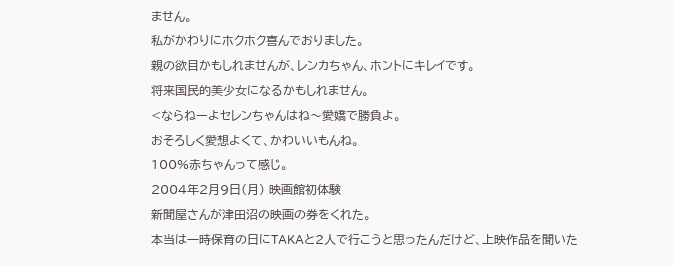ません。
私がかわりにホクホク喜んでおりました。
親の欲目かもしれませんが、レンカちゃん、ホントにキレイです。
将来国民的美少女になるかもしれません。
<ならねーよセレンちゃんはね〜愛嬌で勝負よ。
おそろしく愛想よくて、かわいいもんね。
100%赤ちゃんって感じ。
2004年2月9日(月) 映画館初体験
新聞屋さんが津田沼の映画の券をくれた。
本当は一時保育の日にTAKAと2人で行こうと思ったんだけど、上映作品を聞いた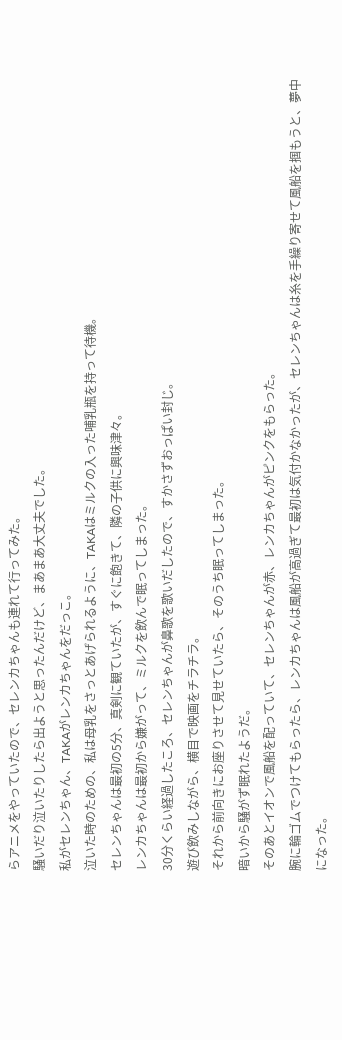らアニメをやっていたので、セレンカちゃんも連れて行ってみた。
騒いだり泣いたりしたら出ようと思ったんだけど、まあまあ大丈夫でした。
私がセレンちゃん、TAKAがレンカちゃんをだっこ。
泣いた時のための、私は母乳をさっとあげられるように、TAKAはミルクの入った哺乳瓶を持って待機。
セレンちゃんは最初の5分、真剣に観ていたが、すぐに飽きて、隣の子供に興味津々。
レンカちゃんは最初から嫌がって、ミルクを飲んで眠ってしまった。
30分くらい経過したころ、セレンちゃんが鼻歌を歌いだしたので、すかさずおっぱい封じ。
遊び飲みしながら、横目で映画をチラチラ。
それから前向きにお座りさせて見せていたら、そのうち眠ってしまった。
暗いから騒がず眠れたようだ。
そのあとイオンで風船を配っていて、セレンちゃんが赤、レンカちゃんがピンクをもらった。
腕に輪ゴムでつけてもらったら、レンカちゃんは風船が高過ぎて最初は気付かなかったが、セレンちゃんは糸を手繰り寄せて風船を掴もうと、夢中になった。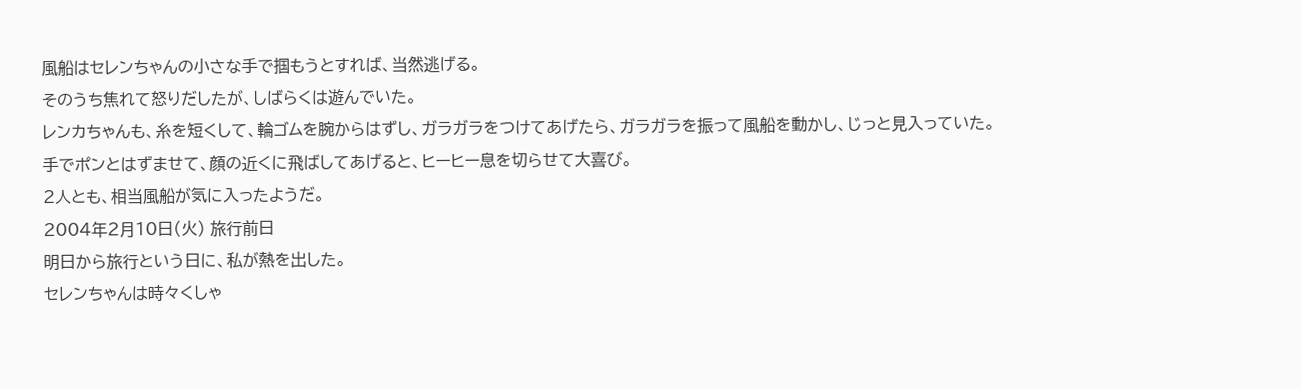風船はセレンちゃんの小さな手で掴もうとすれば、当然逃げる。
そのうち焦れて怒りだしたが、しばらくは遊んでいた。
レンカちゃんも、糸を短くして、輪ゴムを腕からはずし、ガラガラをつけてあげたら、ガラガラを振って風船を動かし、じっと見入っていた。
手でポンとはずませて、顔の近くに飛ばしてあげると、ヒーヒー息を切らせて大喜び。
2人とも、相当風船が気に入ったようだ。
2004年2月10日(火) 旅行前日
明日から旅行という日に、私が熱を出した。
セレンちゃんは時々くしゃ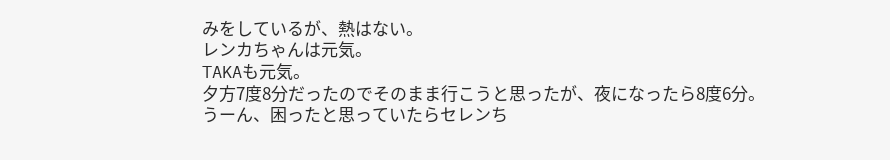みをしているが、熱はない。
レンカちゃんは元気。
TAKAも元気。
夕方7度8分だったのでそのまま行こうと思ったが、夜になったら8度6分。
うーん、困ったと思っていたらセレンち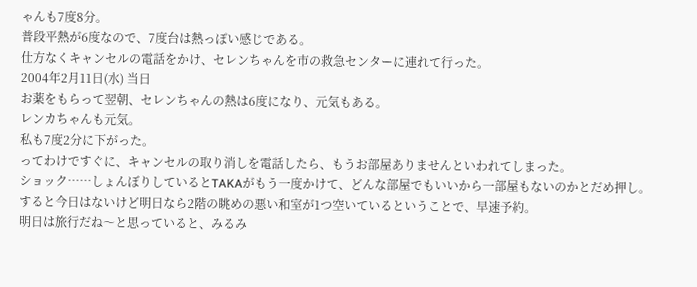ゃんも7度8分。
普段平熱が6度なので、7度台は熱っぽい感じである。
仕方なくキャンセルの電話をかけ、セレンちゃんを市の救急センターに連れて行った。
2004年2月11日(水) 当日
お薬をもらって翌朝、セレンちゃんの熱は6度になり、元気もある。
レンカちゃんも元気。
私も7度2分に下がった。
ってわけですぐに、キャンセルの取り消しを電話したら、もうお部屋ありませんといわれてしまった。
ショック……しょんぼりしているとTAKAがもう一度かけて、どんな部屋でもいいから一部屋もないのかとだめ押し。
すると今日はないけど明日なら2階の眺めの悪い和室が1つ空いているということで、早速予約。
明日は旅行だね〜と思っていると、みるみ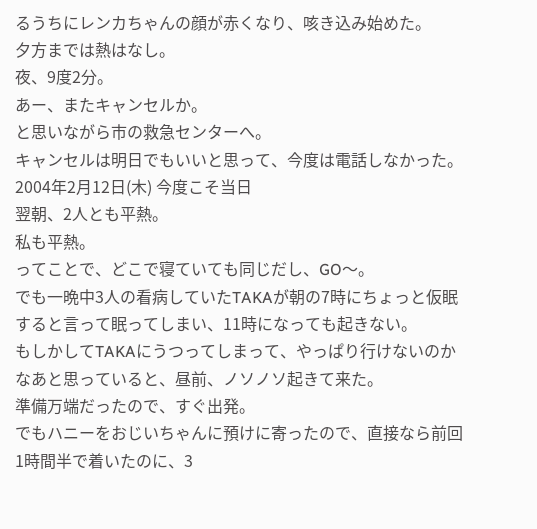るうちにレンカちゃんの顔が赤くなり、咳き込み始めた。
夕方までは熱はなし。
夜、9度2分。
あー、またキャンセルか。
と思いながら市の救急センターへ。
キャンセルは明日でもいいと思って、今度は電話しなかった。
2004年2月12日(木) 今度こそ当日
翌朝、2人とも平熱。
私も平熱。
ってことで、どこで寝ていても同じだし、GO〜。
でも一晩中3人の看病していたTAKAが朝の7時にちょっと仮眠すると言って眠ってしまい、11時になっても起きない。
もしかしてTAKAにうつってしまって、やっぱり行けないのかなあと思っていると、昼前、ノソノソ起きて来た。
準備万端だったので、すぐ出発。
でもハニーをおじいちゃんに預けに寄ったので、直接なら前回1時間半で着いたのに、3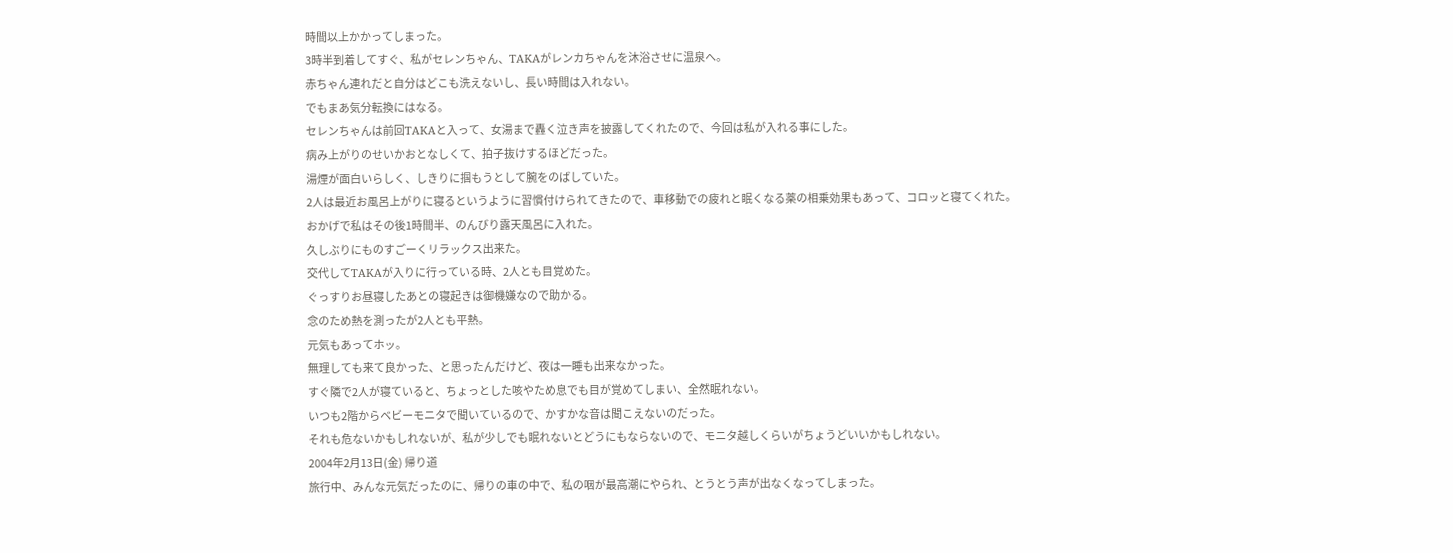時間以上かかってしまった。
3時半到着してすぐ、私がセレンちゃん、TAKAがレンカちゃんを沐浴させに温泉へ。
赤ちゃん連れだと自分はどこも洗えないし、長い時間は入れない。
でもまあ気分転換にはなる。
セレンちゃんは前回TAKAと入って、女湯まで轟く泣き声を披露してくれたので、今回は私が入れる事にした。
病み上がりのせいかおとなしくて、拍子抜けするほどだった。
湯煙が面白いらしく、しきりに掴もうとして腕をのばしていた。
2人は最近お風呂上がりに寝るというように習慣付けられてきたので、車移動での疲れと眠くなる薬の相乗効果もあって、コロッと寝てくれた。
おかげで私はその後1時間半、のんびり露天風呂に入れた。
久しぶりにものすごーくリラックス出来た。
交代してTAKAが入りに行っている時、2人とも目覚めた。
ぐっすりお昼寝したあとの寝起きは御機嫌なので助かる。
念のため熱を測ったが2人とも平熱。
元気もあってホッ。
無理しても来て良かった、と思ったんだけど、夜は一睡も出来なかった。
すぐ隣で2人が寝ていると、ちょっとした咳やため息でも目が覚めてしまい、全然眠れない。
いつも2階からベビーモニタで聞いているので、かすかな音は聞こえないのだった。
それも危ないかもしれないが、私が少しでも眠れないとどうにもならないので、モニタ越しくらいがちょうどいいかもしれない。
2004年2月13日(金) 帰り道
旅行中、みんな元気だったのに、帰りの車の中で、私の咽が最高潮にやられ、とうとう声が出なくなってしまった。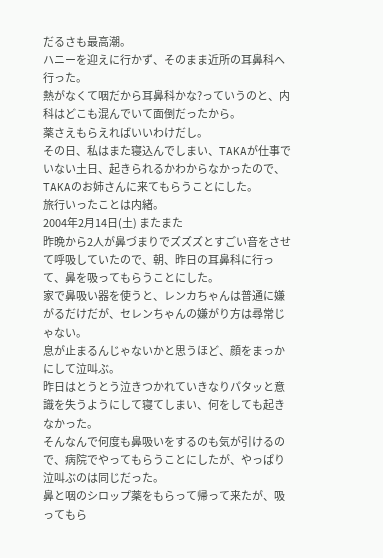だるさも最高潮。
ハニーを迎えに行かず、そのまま近所の耳鼻科へ行った。
熱がなくて咽だから耳鼻科かな?っていうのと、内科はどこも混んでいて面倒だったから。
薬さえもらえればいいわけだし。
その日、私はまた寝込んでしまい、TAKAが仕事でいない土日、起きられるかわからなかったので、TAKAのお姉さんに来てもらうことにした。
旅行いったことは内緒。
2004年2月14日(土) またまた
昨晩から2人が鼻づまりでズズズとすごい音をさせて呼吸していたので、朝、昨日の耳鼻科に行って、鼻を吸ってもらうことにした。
家で鼻吸い器を使うと、レンカちゃんは普通に嫌がるだけだが、セレンちゃんの嫌がり方は尋常じゃない。
息が止まるんじゃないかと思うほど、顔をまっかにして泣叫ぶ。
昨日はとうとう泣きつかれていきなりパタッと意識を失うようにして寝てしまい、何をしても起きなかった。
そんなんで何度も鼻吸いをするのも気が引けるので、病院でやってもらうことにしたが、やっぱり泣叫ぶのは同じだった。
鼻と咽のシロップ薬をもらって帰って来たが、吸ってもら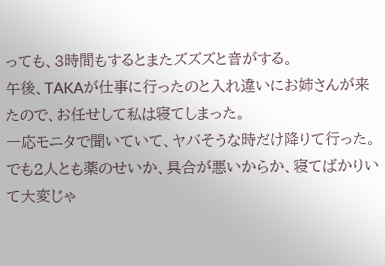っても、3時間もするとまたズズズと音がする。
午後、TAKAが仕事に行ったのと入れ違いにお姉さんが来たので、お任せして私は寝てしまった。
一応モニタで聞いていて、ヤバそうな時だけ降りて行った。
でも2人とも薬のせいか、具合が悪いからか、寝てばかりいて大変じゃ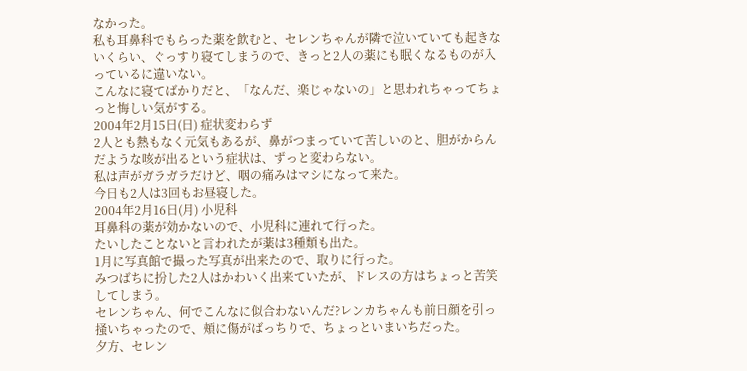なかった。
私も耳鼻科でもらった薬を飲むと、セレンちゃんが隣で泣いていても起きないくらい、ぐっすり寝てしまうので、きっと2人の薬にも眠くなるものが入っているに違いない。
こんなに寝てばかりだと、「なんだ、楽じゃないの」と思われちゃってちょっと悔しい気がする。
2004年2月15日(日) 症状変わらず
2人とも熱もなく元気もあるが、鼻がつまっていて苦しいのと、胆がからんだような咳が出るという症状は、ずっと変わらない。
私は声がガラガラだけど、咽の痛みはマシになって来た。
今日も2人は3回もお昼寝した。
2004年2月16日(月) 小児科
耳鼻科の薬が効かないので、小児科に連れて行った。
たいしたことないと言われたが薬は3種類も出た。
1月に写真館で撮った写真が出来たので、取りに行った。
みつばちに扮した2人はかわいく出来ていたが、ドレスの方はちょっと苦笑してしまう。
セレンちゃん、何でこんなに似合わないんだ?レンカちゃんも前日顔を引っ掻いちゃったので、頬に傷がばっちりで、ちょっといまいちだった。
夕方、セレン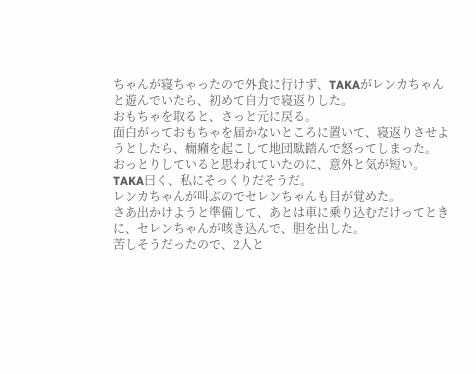ちゃんが寝ちゃったので外食に行けず、TAKAがレンカちゃんと遊んでいたら、初めて自力で寝返りした。
おもちゃを取ると、さっと元に戻る。
面白がっておもちゃを届かないところに置いて、寝返りさせようとしたら、癇癪を起こして地団駄踏んで怒ってしまった。
おっとりしていると思われていたのに、意外と気が短い。
TAKA曰く、私にそっくりだそうだ。
レンカちゃんが叫ぶのでセレンちゃんも目が覚めた。
さあ出かけようと準備して、あとは車に乗り込むだけってときに、セレンちゃんが咳き込んで、胆を出した。
苦しそうだったので、2人と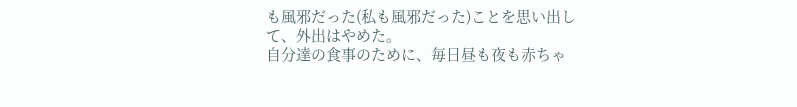も風邪だった(私も風邪だった)ことを思い出して、外出はやめた。
自分達の食事のために、毎日昼も夜も赤ちゃ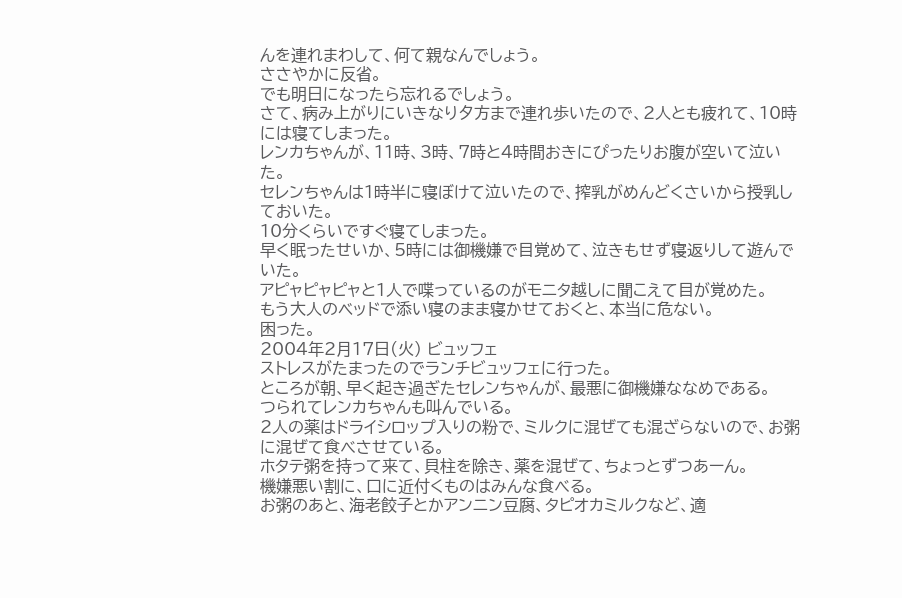んを連れまわして、何て親なんでしょう。
ささやかに反省。
でも明日になったら忘れるでしょう。
さて、病み上がりにいきなり夕方まで連れ歩いたので、2人とも疲れて、10時には寝てしまった。
レンカちゃんが、11時、3時、7時と4時間おきにぴったりお腹が空いて泣いた。
セレンちゃんは1時半に寝ぼけて泣いたので、搾乳がめんどくさいから授乳しておいた。
10分くらいですぐ寝てしまった。
早く眠ったせいか、5時には御機嫌で目覚めて、泣きもせず寝返りして遊んでいた。
アピャピャピャと1人で喋っているのがモニタ越しに聞こえて目が覚めた。
もう大人のベッドで添い寝のまま寝かせておくと、本当に危ない。
困った。
2004年2月17日(火) ビュッフェ
ストレスがたまったのでランチビュッフェに行った。
ところが朝、早く起き過ぎたセレンちゃんが、最悪に御機嫌ななめである。
つられてレンカちゃんも叫んでいる。
2人の薬はドライシロップ入りの粉で、ミルクに混ぜても混ざらないので、お粥に混ぜて食べさせている。
ホタテ粥を持って来て、貝柱を除き、薬を混ぜて、ちょっとずつあーん。
機嫌悪い割に、口に近付くものはみんな食べる。
お粥のあと、海老餃子とかアンニン豆腐、タピオカミルクなど、適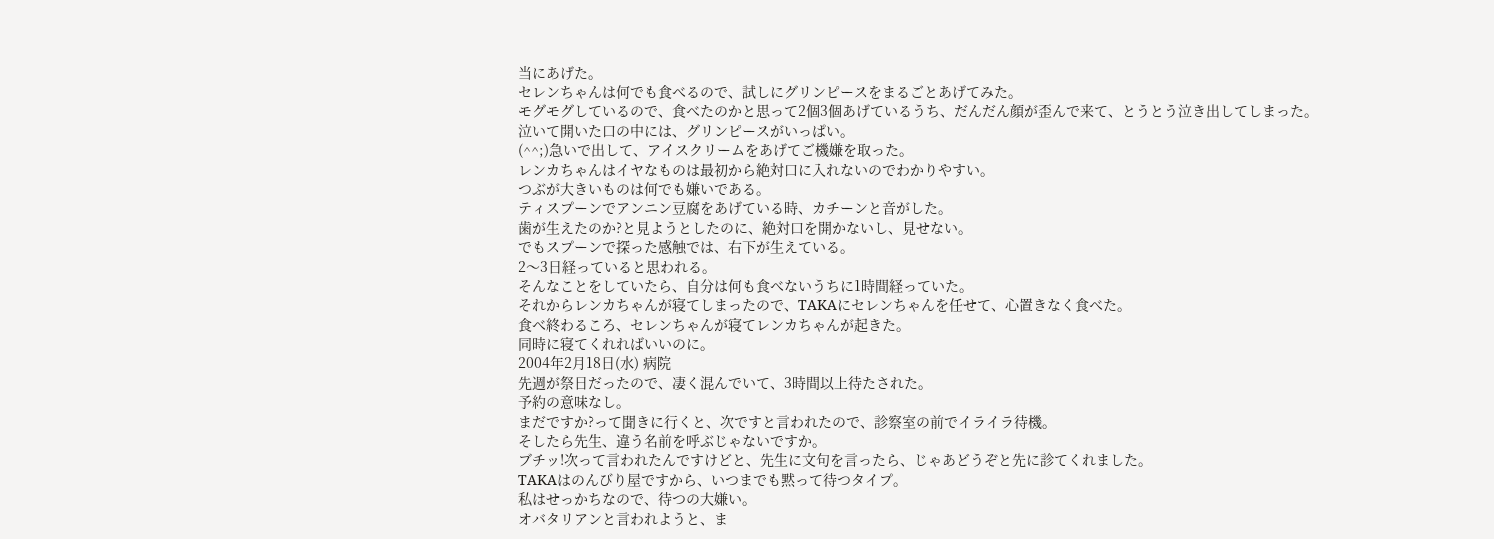当にあげた。
セレンちゃんは何でも食べるので、試しにグリンピースをまるごとあげてみた。
モグモグしているので、食べたのかと思って2個3個あげているうち、だんだん顔が歪んで来て、とうとう泣き出してしまった。
泣いて開いた口の中には、グリンピースがいっぱい。
(^^;)急いで出して、アイスクリームをあげてご機嫌を取った。
レンカちゃんはイヤなものは最初から絶対口に入れないのでわかりやすい。
つぶが大きいものは何でも嫌いである。
ティスプーンでアンニン豆腐をあげている時、カチーンと音がした。
歯が生えたのか?と見ようとしたのに、絶対口を開かないし、見せない。
でもスプーンで探った感触では、右下が生えている。
2〜3日経っていると思われる。
そんなことをしていたら、自分は何も食べないうちに1時間経っていた。
それからレンカちゃんが寝てしまったので、TAKAにセレンちゃんを任せて、心置きなく食べた。
食べ終わるころ、セレンちゃんが寝てレンカちゃんが起きた。
同時に寝てくれればいいのに。
2004年2月18日(水) 病院
先週が祭日だったので、凄く混んでいて、3時間以上待たされた。
予約の意味なし。
まだですか?って聞きに行くと、次ですと言われたので、診察室の前でイライラ待機。
そしたら先生、違う名前を呼ぶじゃないですか。
ブチッ!次って言われたんですけどと、先生に文句を言ったら、じゃあどうぞと先に診てくれました。
TAKAはのんびり屋ですから、いつまでも黙って待つタイプ。
私はせっかちなので、待つの大嫌い。
オバタリアンと言われようと、ま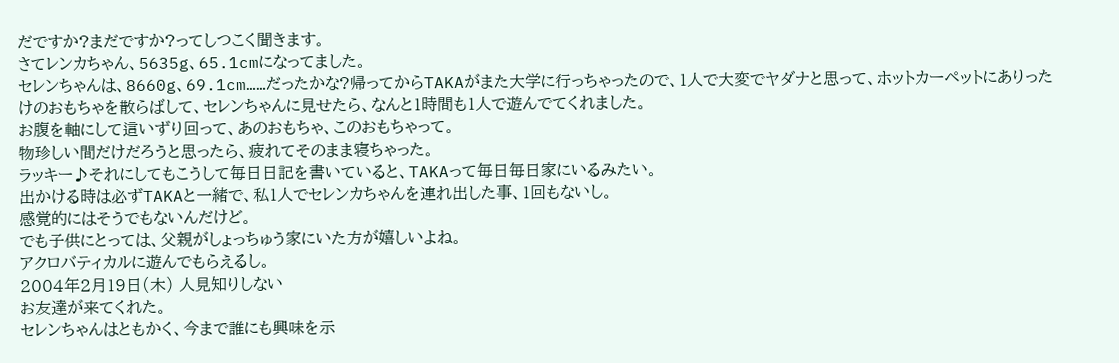だですか?まだですか?ってしつこく聞きます。
さてレンカちゃん、5635g、65.1cmになってました。
セレンちゃんは、8660g、69.1cm……だったかな?帰ってからTAKAがまた大学に行っちゃったので、1人で大変でヤダナと思って、ホットカーペットにありったけのおもちゃを散らばして、セレンちゃんに見せたら、なんと1時間も1人で遊んでてくれました。
お腹を軸にして這いずり回って、あのおもちゃ、このおもちゃって。
物珍しい間だけだろうと思ったら、疲れてそのまま寝ちゃった。
ラッキー♪それにしてもこうして毎日日記を書いていると、TAKAって毎日毎日家にいるみたい。
出かける時は必ずTAKAと一緒で、私1人でセレンカちゃんを連れ出した事、1回もないし。
感覚的にはそうでもないんだけど。
でも子供にとっては、父親がしょっちゅう家にいた方が嬉しいよね。
アクロバティカルに遊んでもらえるし。
2004年2月19日(木) 人見知りしない
お友達が来てくれた。
セレンちゃんはともかく、今まで誰にも興味を示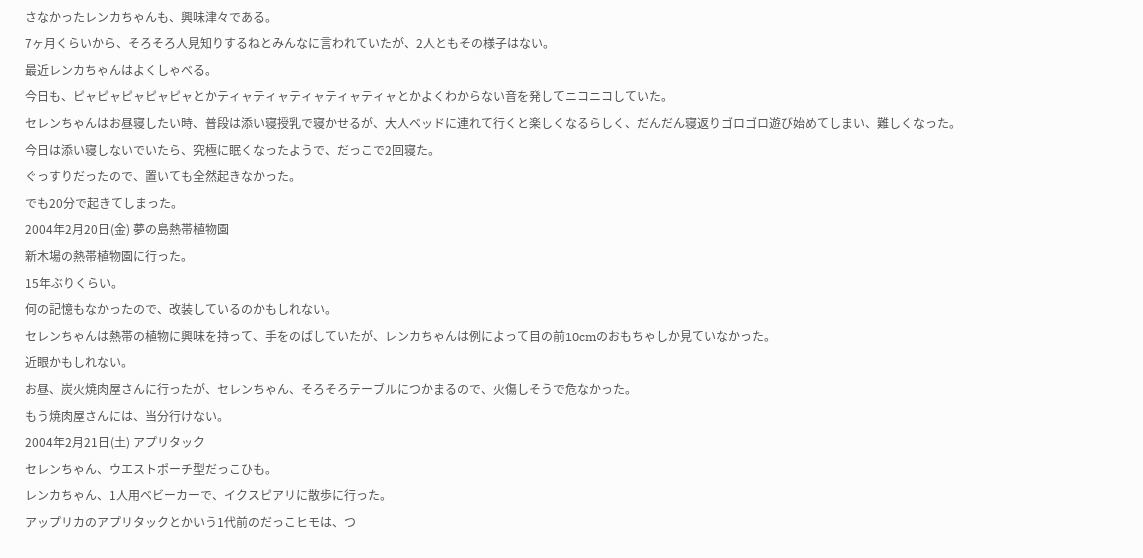さなかったレンカちゃんも、興味津々である。
7ヶ月くらいから、そろそろ人見知りするねとみんなに言われていたが、2人ともその様子はない。
最近レンカちゃんはよくしゃべる。
今日も、ピャピャピャピャピャとかティャティャティャティャティャとかよくわからない音を発してニコニコしていた。
セレンちゃんはお昼寝したい時、普段は添い寝授乳で寝かせるが、大人ベッドに連れて行くと楽しくなるらしく、だんだん寝返りゴロゴロ遊び始めてしまい、難しくなった。
今日は添い寝しないでいたら、究極に眠くなったようで、だっこで2回寝た。
ぐっすりだったので、置いても全然起きなかった。
でも20分で起きてしまった。
2004年2月20日(金) 夢の島熱帯植物園
新木場の熱帯植物園に行った。
15年ぶりくらい。
何の記憶もなかったので、改装しているのかもしれない。
セレンちゃんは熱帯の植物に興味を持って、手をのばしていたが、レンカちゃんは例によって目の前10cmのおもちゃしか見ていなかった。
近眼かもしれない。
お昼、炭火焼肉屋さんに行ったが、セレンちゃん、そろそろテーブルにつかまるので、火傷しそうで危なかった。
もう焼肉屋さんには、当分行けない。
2004年2月21日(土) アプリタック
セレンちゃん、ウエストポーチ型だっこひも。
レンカちゃん、1人用ベビーカーで、イクスピアリに散歩に行った。
アップリカのアプリタックとかいう1代前のだっこヒモは、つ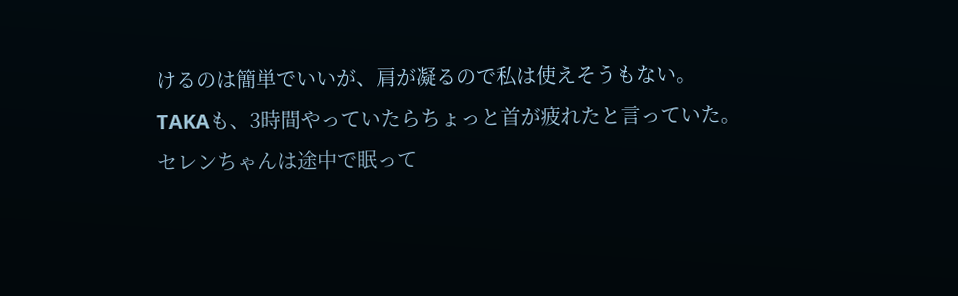けるのは簡単でいいが、肩が凝るので私は使えそうもない。
TAKAも、3時間やっていたらちょっと首が疲れたと言っていた。
セレンちゃんは途中で眠って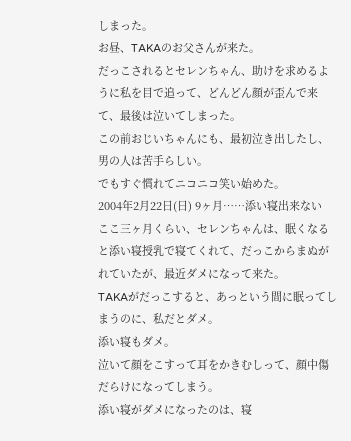しまった。
お昼、TAKAのお父さんが来た。
だっこされるとセレンちゃん、助けを求めるように私を目で追って、どんどん顔が歪んで来て、最後は泣いてしまった。
この前おじいちゃんにも、最初泣き出したし、男の人は苦手らしい。
でもすぐ慣れてニコニコ笑い始めた。
2004年2月22日(日) 9ヶ月……添い寝出来ない
ここ三ヶ月くらい、セレンちゃんは、眠くなると添い寝授乳で寝てくれて、だっこからまぬがれていたが、最近ダメになって来た。
TAKAがだっこすると、あっという間に眠ってしまうのに、私だとダメ。
添い寝もダメ。
泣いて顔をこすって耳をかきむしって、顔中傷だらけになってしまう。
添い寝がダメになったのは、寝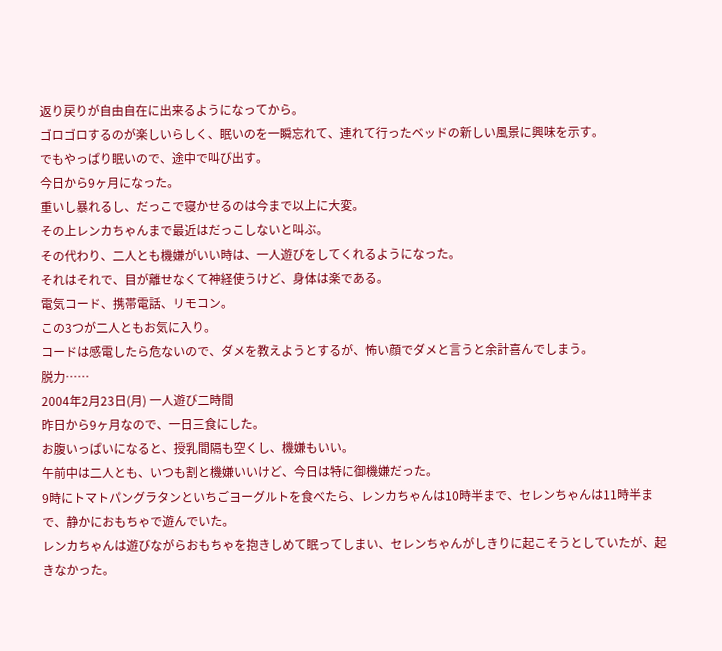返り戻りが自由自在に出来るようになってから。
ゴロゴロするのが楽しいらしく、眠いのを一瞬忘れて、連れて行ったベッドの新しい風景に興味を示す。
でもやっぱり眠いので、途中で叫び出す。
今日から9ヶ月になった。
重いし暴れるし、だっこで寝かせるのは今まで以上に大変。
その上レンカちゃんまで最近はだっこしないと叫ぶ。
その代わり、二人とも機嫌がいい時は、一人遊びをしてくれるようになった。
それはそれで、目が離せなくて神経使うけど、身体は楽である。
電気コード、携帯電話、リモコン。
この3つが二人ともお気に入り。
コードは感電したら危ないので、ダメを教えようとするが、怖い顔でダメと言うと余計喜んでしまう。
脱力……
2004年2月23日(月) 一人遊び二時間
昨日から9ヶ月なので、一日三食にした。
お腹いっぱいになると、授乳間隔も空くし、機嫌もいい。
午前中は二人とも、いつも割と機嫌いいけど、今日は特に御機嫌だった。
9時にトマトパングラタンといちごヨーグルトを食べたら、レンカちゃんは10時半まで、セレンちゃんは11時半まで、静かにおもちゃで遊んでいた。
レンカちゃんは遊びながらおもちゃを抱きしめて眠ってしまい、セレンちゃんがしきりに起こそうとしていたが、起きなかった。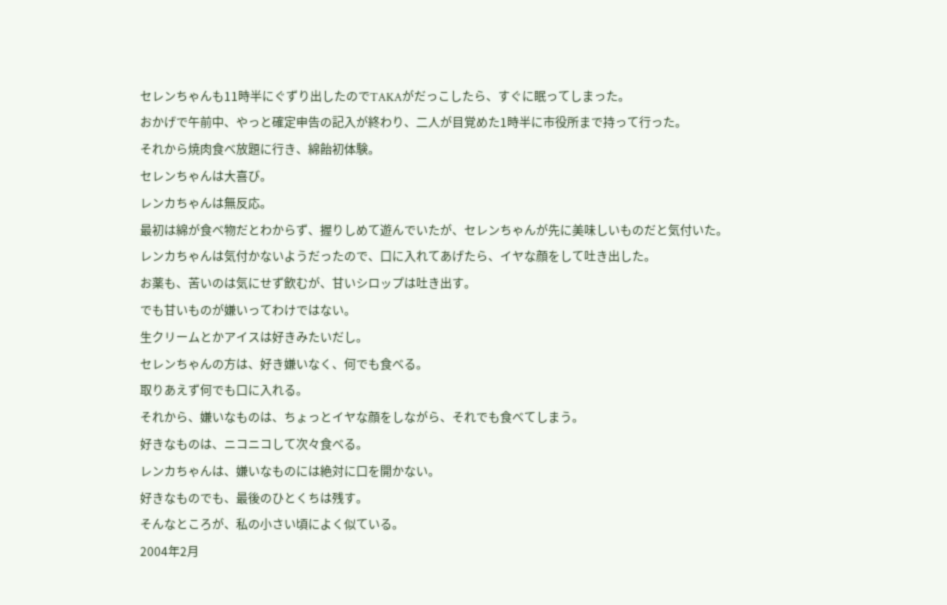セレンちゃんも11時半にぐずり出したのでTAKAがだっこしたら、すぐに眠ってしまった。
おかげで午前中、やっと確定申告の記入が終わり、二人が目覚めた1時半に市役所まで持って行った。
それから焼肉食べ放題に行き、綿飴初体験。
セレンちゃんは大喜び。
レンカちゃんは無反応。
最初は綿が食べ物だとわからず、握りしめて遊んでいたが、セレンちゃんが先に美味しいものだと気付いた。
レンカちゃんは気付かないようだったので、口に入れてあげたら、イヤな顔をして吐き出した。
お薬も、苦いのは気にせず飲むが、甘いシロップは吐き出す。
でも甘いものが嫌いってわけではない。
生クリームとかアイスは好きみたいだし。
セレンちゃんの方は、好き嫌いなく、何でも食べる。
取りあえず何でも口に入れる。
それから、嫌いなものは、ちょっとイヤな顔をしながら、それでも食べてしまう。
好きなものは、ニコニコして次々食べる。
レンカちゃんは、嫌いなものには絶対に口を開かない。
好きなものでも、最後のひとくちは残す。
そんなところが、私の小さい頃によく似ている。
2004年2月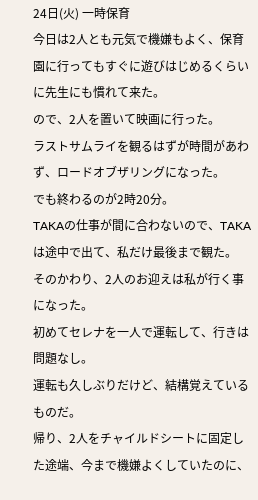24日(火) 一時保育
今日は2人とも元気で機嫌もよく、保育園に行ってもすぐに遊びはじめるくらいに先生にも慣れて来た。
ので、2人を置いて映画に行った。
ラストサムライを観るはずが時間があわず、ロードオブザリングになった。
でも終わるのが2時20分。
TAKAの仕事が間に合わないので、TAKAは途中で出て、私だけ最後まで観た。
そのかわり、2人のお迎えは私が行く事になった。
初めてセレナを一人で運転して、行きは問題なし。
運転も久しぶりだけど、結構覚えているものだ。
帰り、2人をチャイルドシートに固定した途端、今まで機嫌よくしていたのに、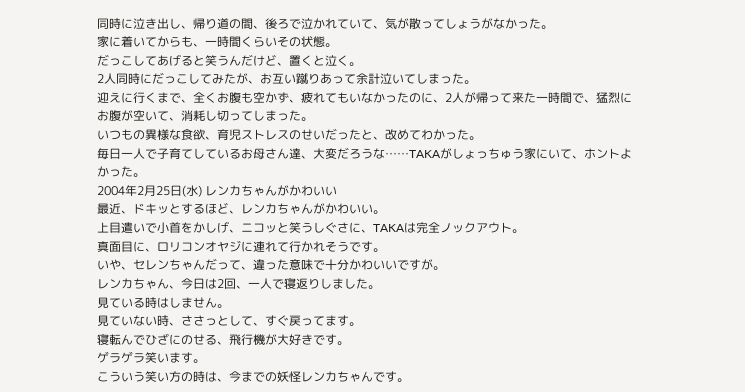同時に泣き出し、帰り道の間、後ろで泣かれていて、気が散ってしょうがなかった。
家に着いてからも、一時間くらいその状態。
だっこしてあげると笑うんだけど、置くと泣く。
2人同時にだっこしてみたが、お互い蹴りあって余計泣いてしまった。
迎えに行くまで、全くお腹も空かず、疲れてもいなかったのに、2人が帰って来た一時間で、猛烈にお腹が空いて、消耗し切ってしまった。
いつもの異様な食欲、育児ストレスのせいだったと、改めてわかった。
毎日一人で子育てしているお母さん達、大変だろうな……TAKAがしょっちゅう家にいて、ホントよかった。
2004年2月25日(水) レンカちゃんがかわいい
最近、ドキッとするほど、レンカちゃんがかわいい。
上目遣いで小首をかしげ、ニコッと笑うしぐさに、TAKAは完全ノックアウト。
真面目に、ロリコンオヤジに連れて行かれそうです。
いや、セレンちゃんだって、違った意味で十分かわいいですが。
レンカちゃん、今日は2回、一人で寝返りしました。
見ている時はしません。
見ていない時、ささっとして、すぐ戻ってます。
寝転んでひざにのせる、飛行機が大好きです。
ゲラゲラ笑います。
こういう笑い方の時は、今までの妖怪レンカちゃんです。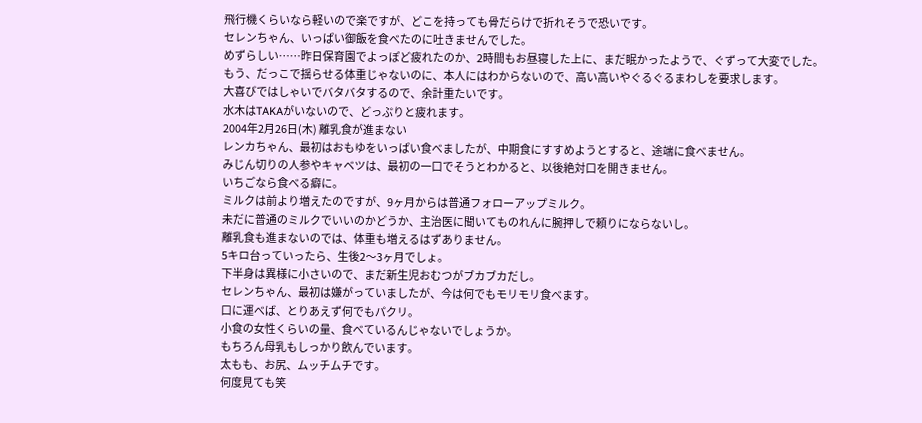飛行機くらいなら軽いので楽ですが、どこを持っても骨だらけで折れそうで恐いです。
セレンちゃん、いっぱい御飯を食べたのに吐きませんでした。
めずらしい……昨日保育園でよっぽど疲れたのか、2時間もお昼寝した上に、まだ眠かったようで、ぐずって大変でした。
もう、だっこで揺らせる体重じゃないのに、本人にはわからないので、高い高いやぐるぐるまわしを要求します。
大喜びではしゃいでバタバタするので、余計重たいです。
水木はTAKAがいないので、どっぷりと疲れます。
2004年2月26日(木) 離乳食が進まない
レンカちゃん、最初はおもゆをいっぱい食べましたが、中期食にすすめようとすると、途端に食べません。
みじん切りの人参やキャベツは、最初の一口でそうとわかると、以後絶対口を開きません。
いちごなら食べる癖に。
ミルクは前より増えたのですが、9ヶ月からは普通フォローアップミルク。
未だに普通のミルクでいいのかどうか、主治医に聞いてものれんに腕押しで頼りにならないし。
離乳食も進まないのでは、体重も増えるはずありません。
5キロ台っていったら、生後2〜3ヶ月でしょ。
下半身は異様に小さいので、まだ新生児おむつがブカブカだし。
セレンちゃん、最初は嫌がっていましたが、今は何でもモリモリ食べます。
口に運べば、とりあえず何でもパクリ。
小食の女性くらいの量、食べているんじゃないでしょうか。
もちろん母乳もしっかり飲んでいます。
太もも、お尻、ムッチムチです。
何度見ても笑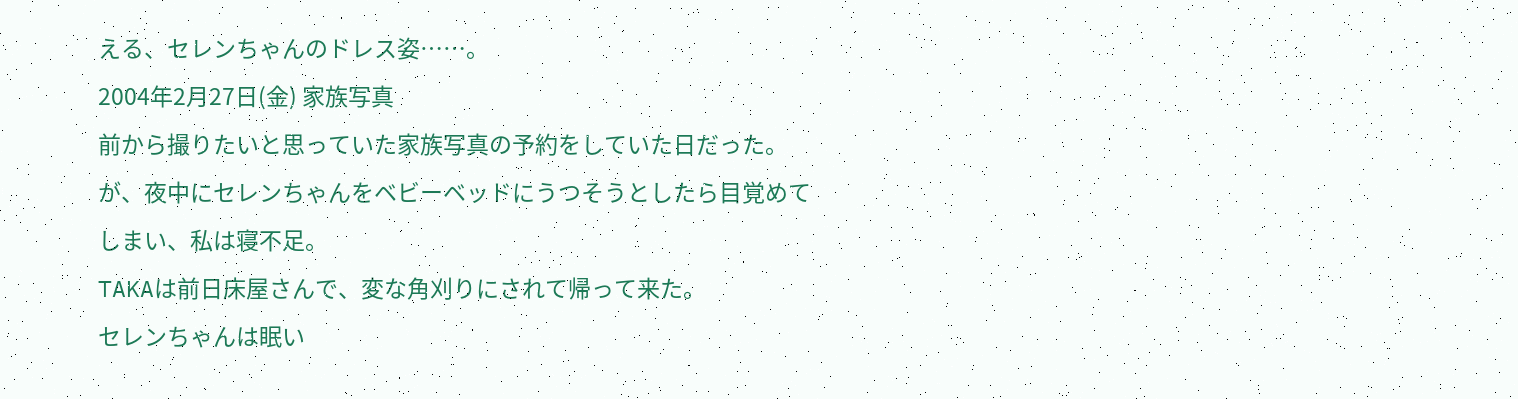える、セレンちゃんのドレス姿……。
2004年2月27日(金) 家族写真
前から撮りたいと思っていた家族写真の予約をしていた日だった。
が、夜中にセレンちゃんをベビーベッドにうつそうとしたら目覚めてしまい、私は寝不足。
TAKAは前日床屋さんで、変な角刈りにされて帰って来た。
セレンちゃんは眠い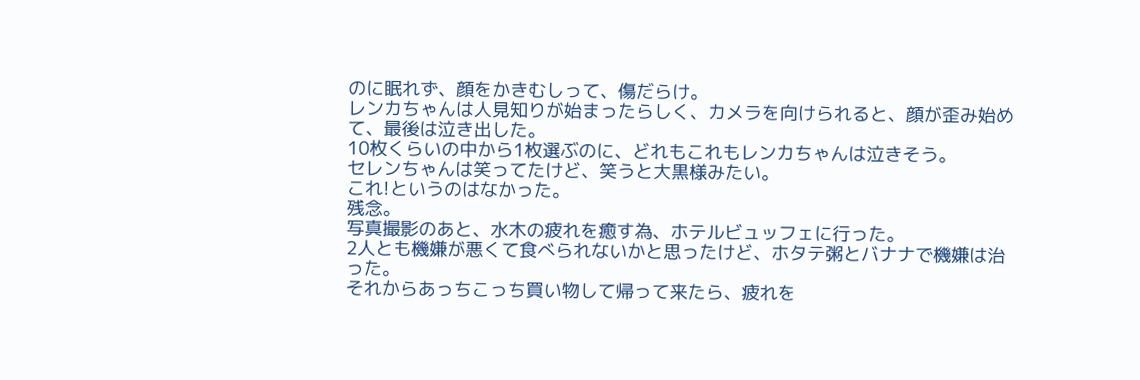のに眠れず、顔をかきむしって、傷だらけ。
レンカちゃんは人見知りが始まったらしく、カメラを向けられると、顔が歪み始めて、最後は泣き出した。
10枚くらいの中から1枚選ぶのに、どれもこれもレンカちゃんは泣きそう。
セレンちゃんは笑ってたけど、笑うと大黒様みたい。
これ!というのはなかった。
残念。
写真撮影のあと、水木の疲れを癒す為、ホテルビュッフェに行った。
2人とも機嫌が悪くて食べられないかと思ったけど、ホタテ粥とバナナで機嫌は治った。
それからあっちこっち買い物して帰って来たら、疲れを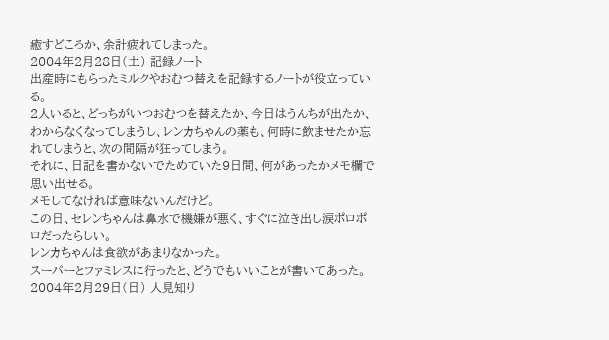癒すどころか、余計疲れてしまった。
2004年2月28日(土) 記録ノート
出産時にもらったミルクやおむつ替えを記録するノートが役立っている。
2人いると、どっちがいつおむつを替えたか、今日はうんちが出たか、わからなくなってしまうし、レンカちゃんの薬も、何時に飲ませたか忘れてしまうと、次の間隔が狂ってしまう。
それに、日記を書かないでためていた9日間、何があったかメモ欄で思い出せる。
メモしてなければ意味ないんだけど。
この日、セレンちゃんは鼻水で機嫌が悪く、すぐに泣き出し涙ポロポロだったらしい。
レンカちゃんは食欲があまりなかった。
スーパーとファミレスに行ったと、どうでもいいことが書いてあった。
2004年2月29日(日) 人見知り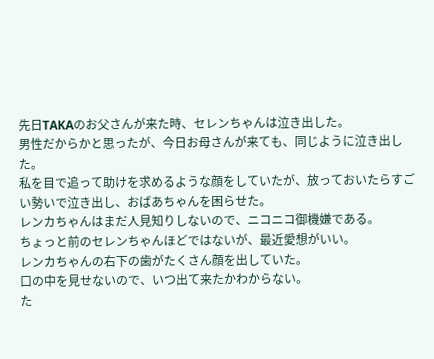先日TAKAのお父さんが来た時、セレンちゃんは泣き出した。
男性だからかと思ったが、今日お母さんが来ても、同じように泣き出した。
私を目で追って助けを求めるような顔をしていたが、放っておいたらすごい勢いで泣き出し、おばあちゃんを困らせた。
レンカちゃんはまだ人見知りしないので、ニコニコ御機嫌である。
ちょっと前のセレンちゃんほどではないが、最近愛想がいい。
レンカちゃんの右下の歯がたくさん顔を出していた。
口の中を見せないので、いつ出て来たかわからない。
た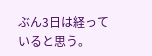ぶん3日は経っていると思う。